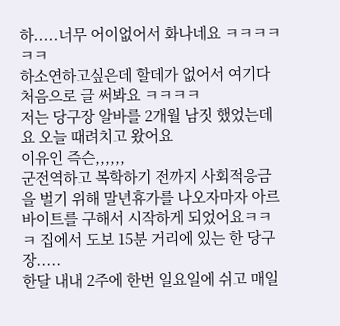하.....너무 어이없어서 화나네요 ㅋㅋㅋㅋㅋㅋ
하소연하고싶은데 할데가 없어서 여기다 처음으로 글 써봐요 ㅋㅋㅋㅋ
저는 당구장 알바를 2개월 남짓 했었는데요 오늘 때려치고 왔어요
이유인 즉슨,,,,,,
군전역하고 복학하기 전까지 사회적응금을 벌기 위해 말년휴가를 나오자마자 아르바이트를 구해서 시작하게 되었어요ㅋㅋㅋ 집에서 도보 15분 거리에 있는 한 당구장.....
한달 내내 2주에 한번 일요일에 쉬고 매일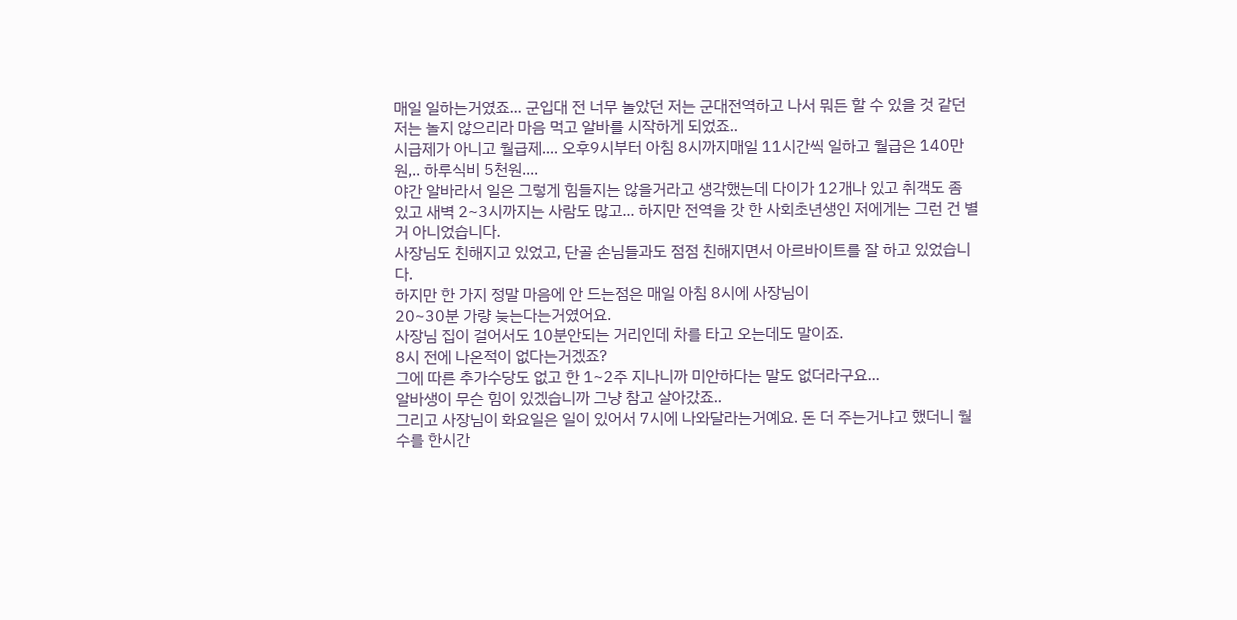매일 일하는거였죠... 군입대 전 너무 놀았던 저는 군대전역하고 나서 뭐든 할 수 있을 것 같던 저는 놀지 않으리라 마음 먹고 알바를 시작하게 되었죠..
시급제가 아니고 월급제.... 오후9시부터 아침 8시까지매일 11시간씩 일하고 월급은 140만원,.. 하루식비 5천원....
야간 알바라서 일은 그렇게 힘들지는 않을거라고 생각했는데 다이가 12개나 있고 취객도 좀 있고 새벽 2~3시까지는 사람도 많고... 하지만 전역을 갓 한 사회초년생인 저에게는 그런 건 별 거 아니었습니다.
사장님도 친해지고 있었고, 단골 손님들과도 점점 친해지면서 아르바이트를 잘 하고 있었습니다.
하지만 한 가지 정말 마음에 안 드는점은 매일 아침 8시에 사장님이
20~30분 가량 늦는다는거였어요.
사장님 집이 걸어서도 10분안되는 거리인데 차를 타고 오는데도 말이죠.
8시 전에 나온적이 없다는거겠죠?
그에 따른 추가수당도 없고 한 1~2주 지나니까 미안하다는 말도 없더라구요...
알바생이 무슨 힘이 있겠습니까 그냥 참고 살아갔죠..
그리고 사장님이 화요일은 일이 있어서 7시에 나와달라는거예요. 돈 더 주는거냐고 했더니 월 수를 한시간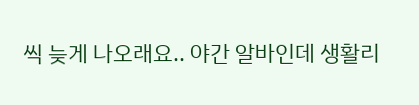씩 늦게 나오래요.. 야간 알바인데 생활리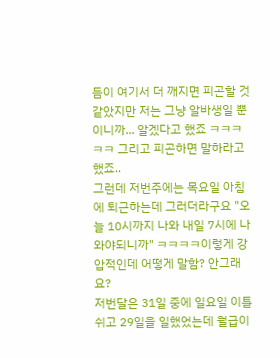듬이 여기서 더 깨지면 피곤할 것 같았지만 저는 그냥 알바생일 뿐이니까... 알겠다고 했죠 ㅋㅋㅋㅋㅋ 그리고 피곤하면 말하라고 했죠..
그런데 저번주에는 목요일 아침에 퇴근하는데 그러더라구요 "오늘 10시까지 나와 내일 7시에 나와야되니까" ㅋㅋㅋㅋ이렇게 강압적인데 어떻게 말함? 안그래요?
저번달은 31일 중에 일요일 이틀 쉬고 29일을 일했었는데 월급이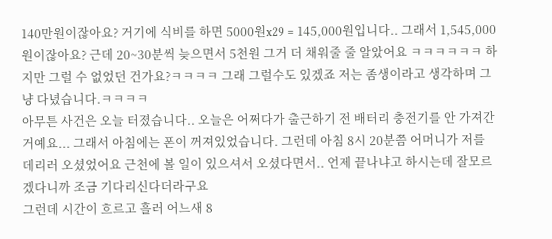140만원이잖아요? 거기에 식비를 하면 5000원x29 = 145,000원입니다.. 그래서 1,545,000 원이잖아요? 근데 20~30분씩 늦으면서 5천원 그거 더 채워줄 줄 알았어요 ㅋㅋㅋㅋㅋㅋ 하지만 그럴 수 없었던 건가요?ㅋㅋㅋㅋ 그래 그럴수도 있겠죠 저는 좀생이라고 생각하며 그냥 다녔습니다.ㅋㅋㅋㅋ
아무튼 사건은 오늘 터졌습니다.. 오늘은 어쩌다가 출근하기 전 배터리 충전기를 안 가져간거예요... 그래서 아침에는 폰이 꺼져있었습니다. 그런데 아침 8시 20분쯤 어머니가 저를 데리러 오셨었어요 근천에 볼 일이 있으셔서 오셨다면서.. 언제 끝나냐고 하시는데 잘모르겠다니까 조금 기다리신다더라구요
그런데 시간이 흐르고 흘러 어느새 8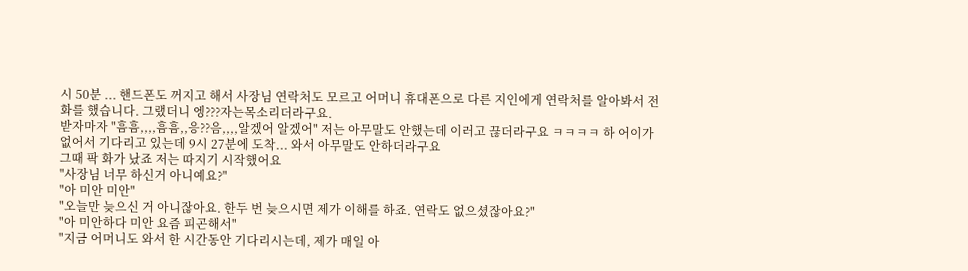시 50분 ... 핸드폰도 꺼지고 해서 사장님 연락처도 모르고 어머니 휴대폰으로 다른 지인에게 연락처를 알아봐서 전화를 했습니다. 그랬더니 엥???자는목소리더라구요.
받자마자 "흠흠,,,,흠흠,,응??음,,,,알겠어 알겠어" 저는 아무말도 안했는데 이러고 끊더라구요 ㅋㅋㅋㅋ 하 어이가 없어서 기다리고 있는데 9시 27분에 도착... 와서 아무말도 안하더라구요
그때 팍 화가 났죠 저는 따지기 시작했어요
"사장님 너무 하신거 아니예요?"
"아 미안 미안"
"오늘만 늦으신 거 아니잖아요. 한두 번 늦으시면 제가 이해를 하죠. 연락도 없으셨잖아요?"
"아 미안하다 미안 요즘 피곤해서"
"지금 어머니도 와서 한 시간동안 기다리시는데, 제가 매일 아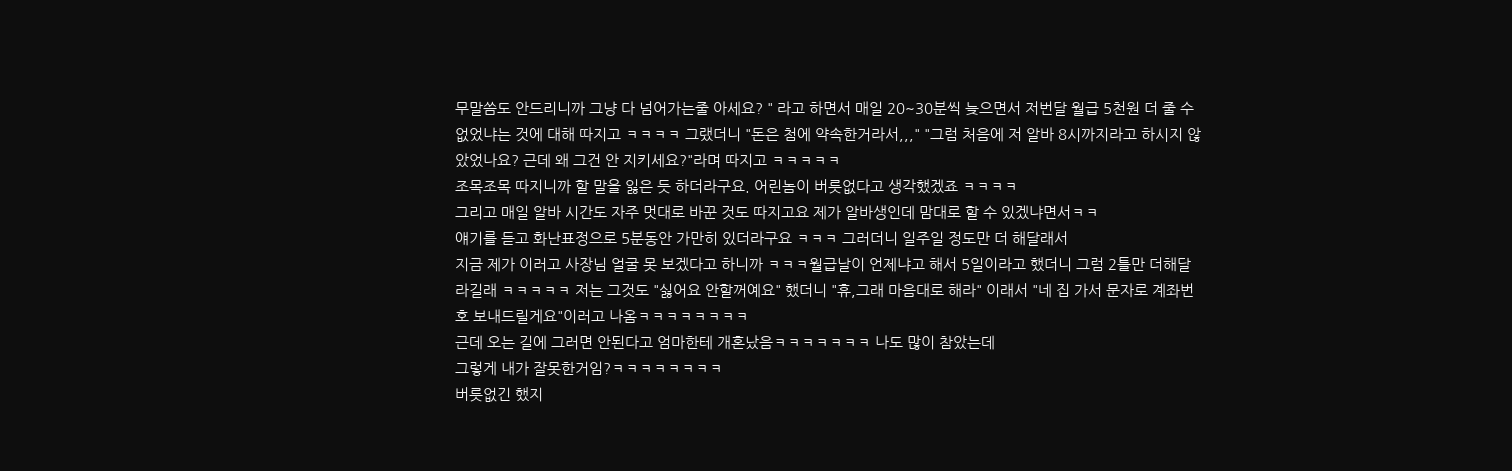무말씀도 안드리니까 그냥 다 넘어가는줄 아세요? " 라고 하면서 매일 20~30분씩 늦으면서 저번달 월급 5천원 더 줄 수 없었냐는 것에 대해 따지고 ㅋㅋㅋㅋ 그랬더니 "돈은 첨에 약속한거라서,,," "그럼 처음에 저 알바 8시까지라고 하시지 않았었나요? 근데 왜 그건 안 지키세요?"라며 따지고 ㅋㅋㅋㅋㅋ
조목조목 따지니까 할 말을 잃은 듯 하더라구요. 어린놈이 버릇없다고 생각했겠죠 ㅋㅋㅋㅋ
그리고 매일 알바 시간도 자주 멋대로 바꾼 것도 따지고요 제가 알바생인데 맘대로 할 수 있겠냐면서ㅋㅋ
얘기를 듣고 화난표정으로 5분동안 가만히 있더라구요 ㅋㅋㅋ 그러더니 일주일 정도만 더 해달래서
지금 제가 이러고 사장님 얼굴 못 보겠다고 하니까 ㅋㅋㅋ월급날이 언제냐고 해서 5일이라고 했더니 그럼 2틀만 더해달라길래 ㅋㅋㅋㅋㅋ 저는 그것도 "싫어요 안할꺼예요" 했더니 "휴,그래 마음대로 해라" 이래서 "네 집 가서 문자로 계좌번호 보내드릴게요"이러고 나옴ㅋㅋㅋㅋㅋㅋㅋㅋ
근데 오는 길에 그러면 안된다고 엄마한테 개혼났음ㅋㅋㅋㅋㅋㅋㅋ 나도 많이 참았는데
그렇게 내가 잘못한거임?ㅋㅋㅋㅋㅋㅋㅋㅋ
버릇없긴 했지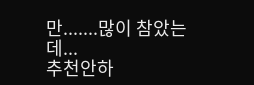만.......많이 참았는데...
추천안하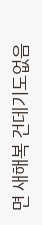면 새해복 건데기도없음